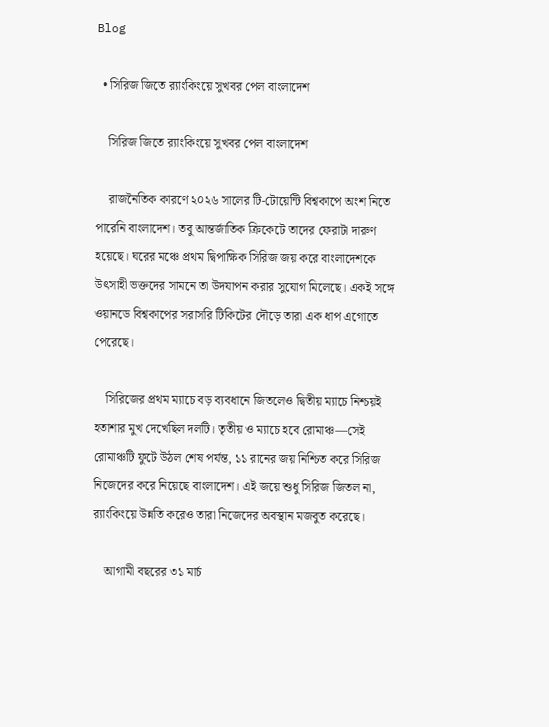Blog

  • সিরিজ জিতে র‌্যাংকিংয়ে সুখবর পেল বাংলাদেশ

    সিরিজ জিতে র‌্যাংকিংয়ে সুখবর পেল বাংলাদেশ

    রাজনৈতিক কারণে ২০২৬ সালের টি-টোয়েন্টি বিশ্বকাপে অংশ নিতে পারেনি বাংলাদেশ। তবু আন্তর্জাতিক ক্রিকেটে তাদের ফেরাটা দারুণ হয়েছে। ঘরের মঞ্চে প্রথম দ্বিপাক্ষিক সিরিজ জয় করে বাংলাদেশকে উৎসাহী ভক্তদের সামনে তা উদযাপন করার সুযোগ মিলেছে। একই সঙ্গে ওয়ানডে বিশ্বকাপের সরাসরি টিকিটের দৌড়ে তারা এক ধাপ এগোতে পেরেছে।

    সিরিজের প্রথম ম্যাচে বড় ব্যবধানে জিতলেও দ্বিতীয় ম্যাচে নিশ্চয়ই হতাশার মুখ দেখেছিল দলটি। তৃতীয় ও ম্যাচে হবে রোমাঞ্চ—সেই রোমাঞ্চটি ফুটে উঠল শেষ পর্যন্ত, ১১ রানের জয় নিশ্চিত করে সিরিজ নিজেদের করে নিয়েছে বাংলাদেশ। এই জয়ে শুধু সিরিজ জিতল না, র‌্যাংকিংয়ে উন্নতি করেও তারা নিজেদের অবস্থান মজবুত করেছে।

    আগামী বছরের ৩১ মার্চ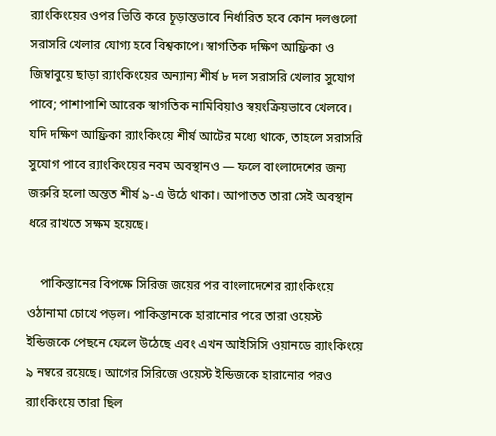র‌্যাংকিংয়ের ওপর ভিত্তি করে চূড়ান্তভাবে নির্ধারিত হবে কোন দলগুলো সরাসরি খেলার যোগ্য হবে বিশ্বকাপে। স্বাগতিক দক্ষিণ আফ্রিকা ও জিম্বাবুয়ে ছাড়া র‌্যাংকিংয়ের অন্যান্য শীর্ষ ৮ দল সরাসরি খেলার সুযোগ পাবে; পাশাপাশি আরেক স্বাগতিক নামিবিয়াও স্বয়ংক্রিয়ভাবে খেলবে। যদি দক্ষিণ আফ্রিকা র‌্যাংকিংয়ে শীর্ষ আটের মধ্যে থাকে, তাহলে সরাসরি সুযোগ পাবে র‌্যাংকিংয়ের নবম অবস্থানও — ফলে বাংলাদেশের জন্য জরুরি হলো অন্তত শীর্ষ ৯-এ উঠে থাকা। আপাতত তারা সেই অবস্থান ধরে রাখতে সক্ষম হয়েছে।

    পাকিস্তানের বিপক্ষে সিরিজ জয়ের পর বাংলাদেশের র‍্যাংকিংয়ে ওঠানামা চোখে পড়ল। পাকিস্তানকে হারানোর পরে তারা ওয়েস্ট ইন্ডিজকে পেছনে ফেলে উঠেছে এবং এখন আইসিসি ওয়ানডে র‌্যাংকিংয়ে ৯ নম্বরে রয়েছে। আগের সিরিজে ওয়েস্ট ইন্ডিজকে হারানোর পরও র‌্যাংকিংয়ে তারা ছিল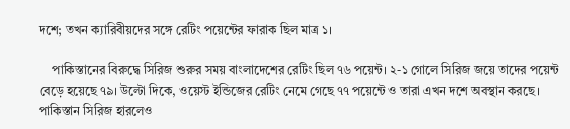দশে; তখন ক্যারিবীয়দের সঙ্গে রেটিং পয়েন্টের ফারাক ছিল মাত্র ১।

    পাকিস্তানের বিরুদ্ধে সিরিজ শুরুর সময় বাংলাদেশের রেটিং ছিল ৭৬ পয়েন্ট। ২-১ গোলে সিরিজ জয়ে তাদের পয়েন্ট বেড়ে হয়েছে ৭৯। উল্টো দিকে, ওয়েস্ট ইন্ডিজের রেটিং নেমে গেছে ৭৭ পয়েন্টে ও তারা এখন দশে অবস্থান করছে। পাকিস্তান সিরিজ হারলেও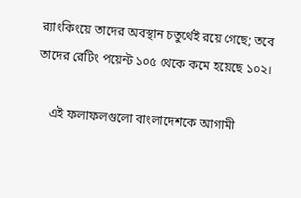র‌্যাংকিংয়ে তাদের অবস্থান চতুর্থেই রয়ে গেছে; তবে তাদের রেটিং পয়েন্ট ১০৫ থেকে কমে হয়েছে ১০২।

    এই ফলাফলগুলো বাংলাদেশকে আগামী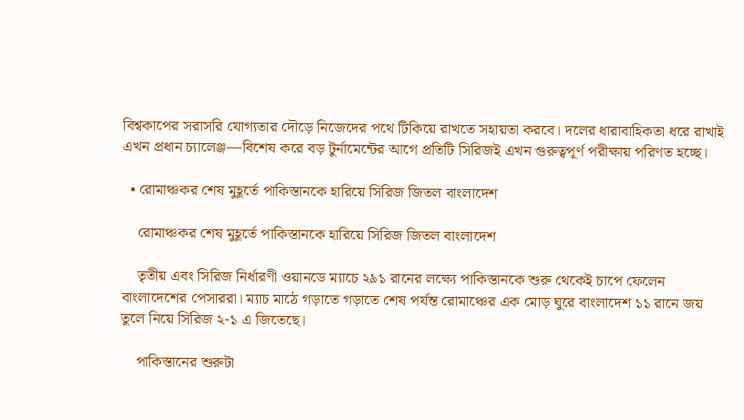বিশ্বকাপের সরাসরি যোগ্যতার দৌড়ে নিজেদের পথে টিকিয়ে রাখতে সহায়তা করবে। দলের ধারাবাহিকতা ধরে রাখাই এখন প্রধান চ্যালেঞ্জ—বিশেষ করে বড় টুর্নামেন্টের আগে প্রতিটি সিরিজই এখন গুরুত্বপূর্ণ পরীক্ষায় পরিণত হচ্ছে।

  • রোমাঞ্চকর শেষ মুহূর্তে পাকিস্তানকে হারিয়ে সিরিজ জিতল বাংলাদেশ

    রোমাঞ্চকর শেষ মুহূর্তে পাকিস্তানকে হারিয়ে সিরিজ জিতল বাংলাদেশ

    তৃতীয় এবং সিরিজ নির্ধারণী ওয়ানডে ম্যাচে ২৯১ রানের লক্ষ্যে পাকিস্তানকে শুরু থেকেই চাপে ফেলেন বাংলাদেশের পেসাররা। ম্যাচ মাঠে গড়াতে গড়াতে শেষ পর্যন্ত রোমাঞ্চের এক মোড় ঘুরে বাংলাদেশ ১১ রানে জয় তুলে নিয়ে সিরিজ ২-১ এ জিতেছে।

    পাকিস্তানের শুরুটা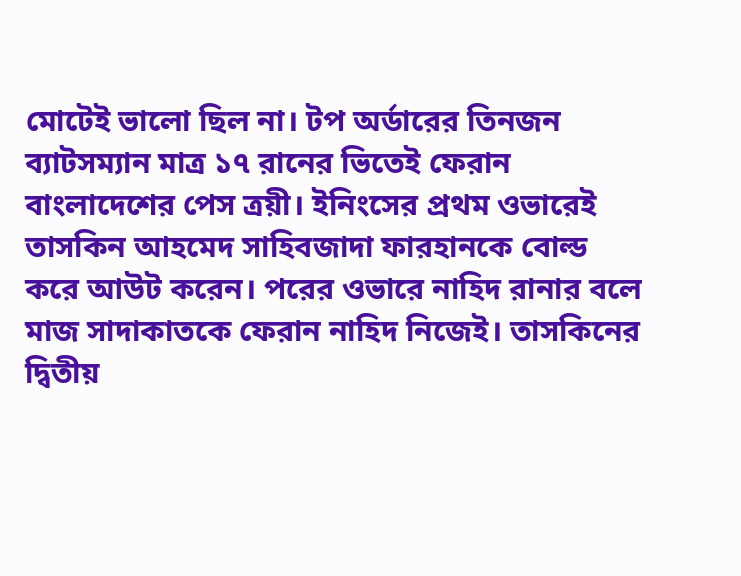মোটেই ভালো ছিল না। টপ অর্ডারের তিনজন ব্যাটসম্যান মাত্র ১৭ রানের ভিতেই ফেরান বাংলাদেশের পেস ত্রয়ী। ইনিংসের প্রথম ওভারেই তাসকিন আহমেদ সাহিবজাদা ফারহানকে বোল্ড করে আউট করেন। পরের ওভারে নাহিদ রানার বলে মাজ সাদাকাতকে ফেরান নাহিদ নিজেই। তাসকিনের দ্বিতীয়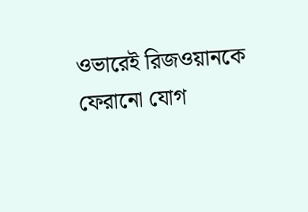ওভারেই রিজওয়ানকে ফেরানো যোগ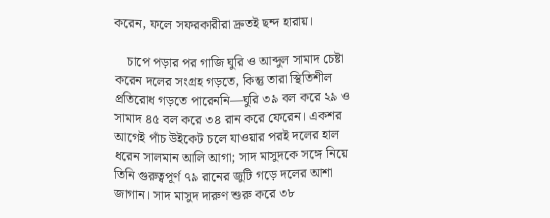করেন, ফলে সফরকারীরা দ্রুতই ছন্দ হারায়।

    চাপে পড়ার পর গাজি ঘুরি ও আব্দুল সামাদ চেষ্টা করেন দলের সংগ্রহ গড়তে, কিন্তু তারা স্থিতিশীল প্রতিরোধ গড়তে পারেননি—ঘুরি ৩৯ বল করে ২৯ ও সামাদ ৪৫ বল করে ৩৪ রান করে ফেরেন। একশর আগেই পাঁচ উইকেট চলে যাওয়ার পরই দলের হাল ধরেন সালমান আলি আগা; সাদ মাসুদকে সঙ্গে নিয়ে তিনি গুরুত্বপূর্ণ ৭৯ রানের জুটি গড়ে দলের আশা জাগান। সাদ মাসুদ দারুণ শুরু করে ৩৮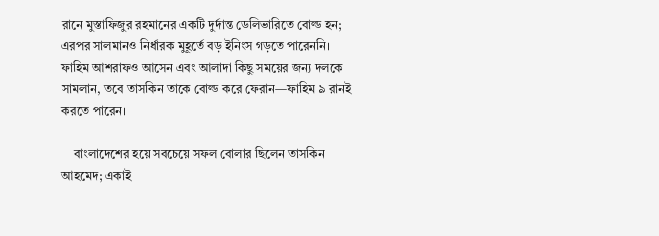রানে মুস্তাফিজুর রহমানের একটি দুর্দান্ত ডেলিভারিতে বোল্ড হন; এরপর সালমানও নির্ধারক মুহূর্তে বড় ইনিংস গড়তে পারেননি। ফাহিম আশরাফও আসেন এবং আলাদা কিছু সময়ের জন্য দলকে সামলান, তবে তাসকিন তাকে বোল্ড করে ফেরান—ফাহিম ৯ রানই করতে পারেন।

    বাংলাদেশের হয়ে সবচেয়ে সফল বোলার ছিলেন তাসকিন আহমেদ; একাই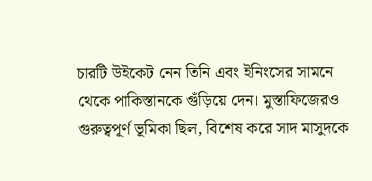চারটি উইকেট নেন তিনি এবং ইনিংসের সামনে থেকে পাকিস্তানকে গুঁড়িয়ে দেন। মুস্তাফিজেরও গুরুত্বপূর্ণ ভূমিকা ছিল, বিশেষ করে সাদ মাসুদকে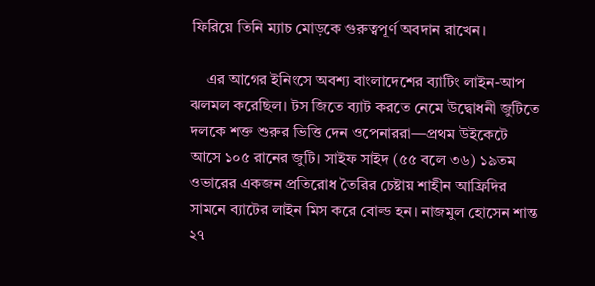ফিরিয়ে তিনি ম্যাচ মোড়কে গুরুত্বপূর্ণ অবদান রাখেন।

    এর আগের ইনিংসে অবশ্য বাংলাদেশের ব্যাটিং লাইন-আপ ঝলমল করেছিল। টস জিতে ব্যাট করতে নেমে উদ্বোধনী জুটিতে দলকে শক্ত শুরুর ভিত্তি দেন ওপেনাররা—প্রথম উইকেটে আসে ১০৫ রানের জুটি। সাইফ সাইদ (৫৫ বলে ৩৬) ১৯তম ওভারের একজন প্রতিরোধ তৈরির চেষ্টায় শাহীন আফ্রিদির সামনে ব্যাটের লাইন মিস করে বোল্ড হন। নাজমুল হোসেন শান্ত ২৭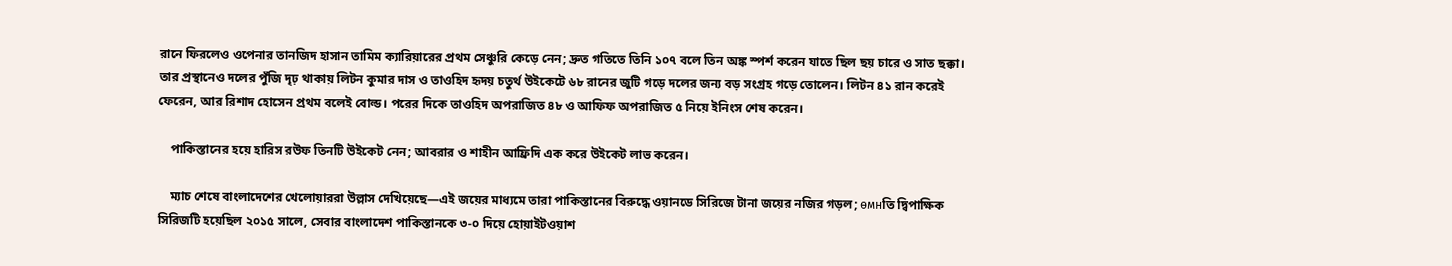রানে ফিরলেও ওপেনার তানজিদ হাসান তামিম ক্যারিয়ারের প্রথম সেঞ্চুরি কেড়ে নেন; দ্রুত গতিতে তিনি ১০৭ বলে তিন অঙ্ক স্পর্শ করেন যাতে ছিল ছয় চারে ও সাত ছক্কা। তার প্রস্থানেও দলের পুঁজি দৃঢ় থাকায় লিটন কুমার দাস ও তাওহিদ হৃদয় চতুর্থ উইকেটে ৬৮ রানের জুটি গড়ে দলের জন্য বড় সংগ্রহ গড়ে তোলেন। লিটন ৪১ রান করেই ফেরেন, আর রিশাদ হোসেন প্রথম বলেই বোল্ড। পরের দিকে তাওহিদ অপরাজিত ৪৮ ও আফিফ অপরাজিত ৫ নিয়ে ইনিংস শেষ করেন।

    পাকিস্তানের হয়ে হারিস রউফ তিনটি উইকেট নেন; আবরার ও শাহীন আফ্রিদি এক করে উইকেট লাভ করেন।

    ম্যাচ শেষে বাংলাদেশের খেলোয়াররা উল্লাস দেখিয়েছে—এই জয়ের মাধ্যমে তারা পাকিস্তানের বিরুদ্ধে ওয়ানডে সিরিজে টানা জয়ের নজির গড়ল; өмнতি দ্বিপাক্ষিক সিরিজটি হয়েছিল ২০১৫ সালে, সেবার বাংলাদেশ পাকিস্তানকে ৩-০ দিয়ে হোয়াইটওয়াশ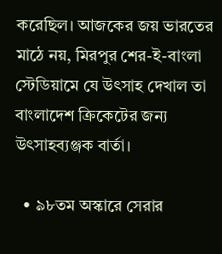করেছিল। আজকের জয় ভারতের মাঠে নয়, মিরপুর শের-ই-বাংলা স্টেডিয়ামে যে উৎসাহ দেখাল তা বাংলাদেশ ক্রিকেটের জন্য উৎসাহব্যঞ্জক বার্তা।

  • ৯৮তম অস্কারে সেরার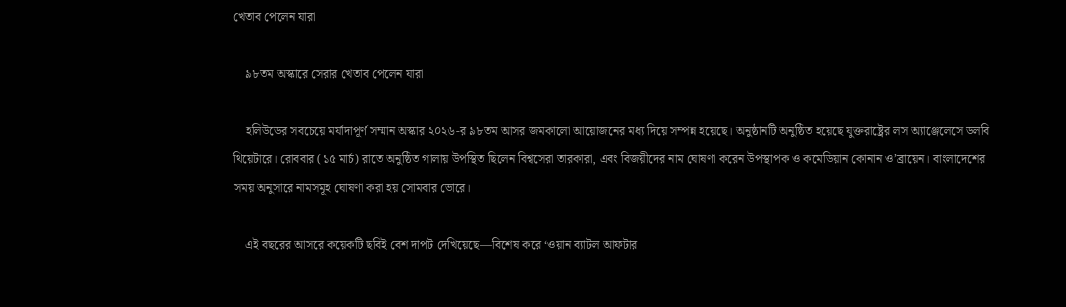খেতাব পেলেন যারা

    ৯৮তম অস্কারে সেরার খেতাব পেলেন যারা

    হলিউডের সবচেয়ে মর্যাদাপূর্ণ সম্মান অস্কার ২০২৬-র ৯৮তম আসর জমকালো আয়োজনের মধ্য দিয়ে সম্পন্ন হয়েছে। অনুষ্ঠানটি অনুষ্ঠিত হয়েছে যুক্তরাষ্ট্রের লস অ্যাঞ্জেলেসে ডলবি থিয়েটারে। রোববার (১৫ মার্চ) রাতে অনুষ্ঠিত গালায় উপস্থিত ছিলেন বিশ্বসেরা তারকারা, এবং বিজয়ীদের নাম ঘোষণা করেন উপস্থাপক ও কমেডিয়ান কোনান ও’ব্রায়েন। বাংলাদেশের সময় অনুসারে নামসমূহ ঘোষণা করা হয় সোমবার ভোরে।

    এই বছরের আসরে কয়েকটি ছবিই বেশ দাপট দেখিয়েছে—বিশেষ করে ‘ওয়ান ব্যাটল আফটার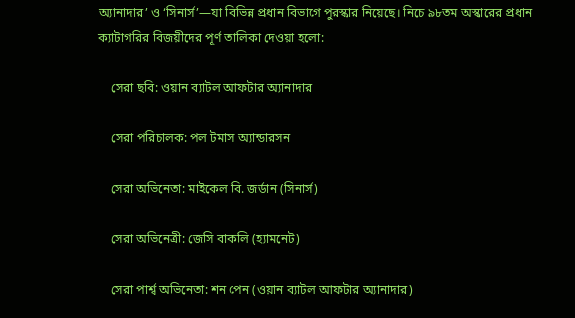অ্যানাদার’ ও ‘সিনার্স’—যা বিভিন্ন প্রধান বিভাগে পুরস্কার নিয়েছে। নিচে ৯৮তম অস্কারের প্রধান ক্যাটাগরির বিজয়ীদের পূর্ণ তালিকা দেওয়া হলো:

    সেরা ছবি: ওয়ান ব্যাটল আফটার অ্যানাদার

    সেরা পরিচালক: পল টমাস অ্যান্ডারসন

    সেরা অভিনেতা: মাইকেল বি. জর্ডান (সিনার্স)

    সেরা অভিনেত্রী: জেসি বাকলি (হ্যামনেট)

    সেরা পার্শ্ব অভিনেতা: শন পেন (ওয়ান ব্যাটল আফটার অ্যানাদার)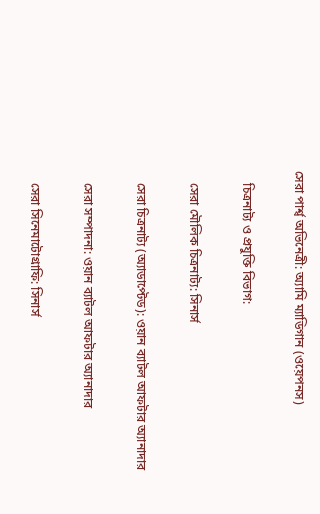সেরা পার্শ্ব অভিনেত্রী: অ্যামি ম্যাডিগান (ওয়েপনস)

    চিত্রনাট্য ও প্রযুক্তি বিভাগ:

    সেরা মৌলিক চিত্রনাট্য: সিনার্স

    সেরা চিত্রনাট্য (অ্যাডাপ্টেড): ওয়ান ব্যাটল আফটার অ্যানাদার

    সেরা সম্পাদনা: ওয়ান ব্যাটল আফটার অ্যানাদার

    সেরা সিনেমাটোগ্রাফি: সিনার্স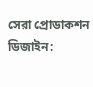সেরা প্রোডাকশন ডিজাইন: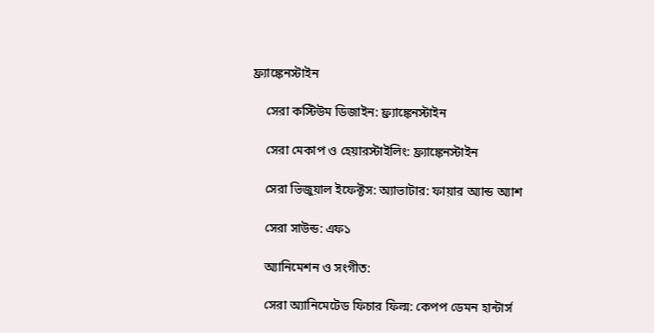ফ্র্যাঙ্কেনস্টাইন

    সেরা কস্টিউম ডিজাইন: ফ্র্যাঙ্কেনস্টাইন

    সেরা মেকাপ ও হেয়ারস্টাইলিং: ফ্র্যাঙ্কেনস্টাইন

    সেরা ভিজুয়াল ইফেক্টস: অ্যাভাটার: ফায়ার অ্যান্ড অ্যাশ

    সেরা সাউন্ড: এফ১

    অ্যানিমেশন ও সংগীত:

    সেরা অ্যানিমেটেড ফিচার ফিল্ম: কেপপ ডেমন হান্টার্স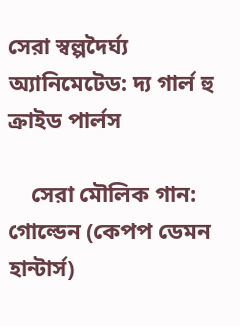সেরা স্বল্পদৈর্ঘ্য অ্যানিমেটেড: দ্য গার্ল হু ক্রাইড পার্লস

    সেরা মৌলিক গান: গোল্ডেন (কেপপ ডেমন হান্টার্স)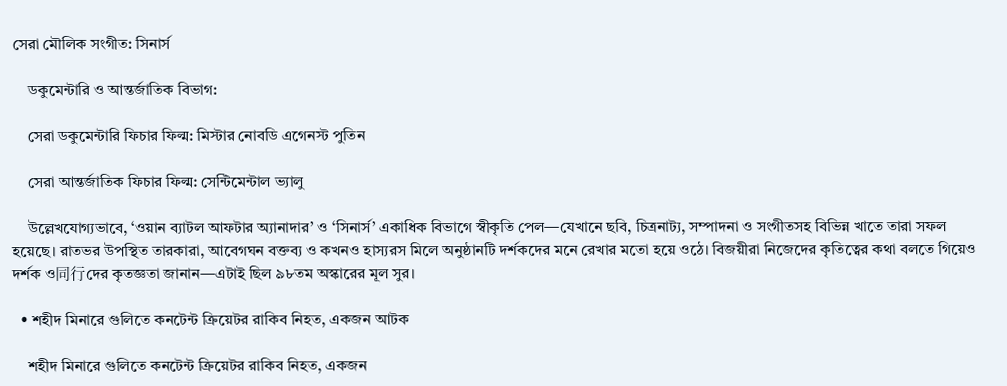সেরা মৌলিক সংগীত: সিনার্স

    ডকুমেন্টারি ও আন্তর্জাতিক বিভাগ:

    সেরা ডকুমেন্টারি ফিচার ফিল্ম: মিস্টার নোবডি এগেনস্ট পুতিন

    সেরা আন্তর্জাতিক ফিচার ফিল্ম: সেন্টিমেন্টাল ভ্যালু

    উল্লেখযোগ্যভাবে, ‘ওয়ান ব্যাটল আফটার অ্যানাদার’ ও ‘সিনার্স’ একাধিক বিভাগে স্বীকৃতি পেল—যেখানে ছবি, চিত্রনাট্য, সম্পাদনা ও সংগীতসহ বিভিন্ন খাতে তারা সফল হয়েছে। রাতভর উপস্থিত তারকারা, আবেগঘন বক্তব্য ও কখনও হাস্যরস মিলে অনুষ্ঠানটি দর্শকদের মনে রেখার মতো হয়ে ওঠে। বিজয়ীরা নিজেদের কৃতিত্বের কথা বলতে গিয়েও দর্শক ও同行দের কৃতজ্ঞতা জানান—এটাই ছিল ৯৮তম অস্কারের মূল সুর।

  • শহীদ মিনারে গুলিতে কনটেন্ট ক্রিয়েটর রাকিব নিহত, একজন আটক

    শহীদ মিনারে গুলিতে কনটেন্ট ক্রিয়েটর রাকিব নিহত, একজন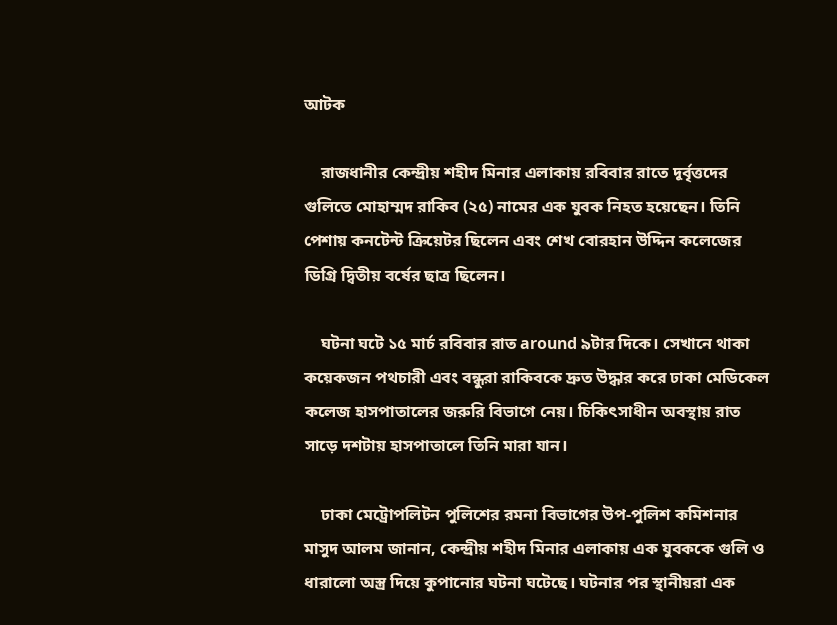আটক

    রাজধানীর কেন্দ্রীয় শহীদ মিনার এলাকায় রবিবার রাতে দূর্বৃত্তদের গুলিতে মোহাম্মদ রাকিব (২৫) নামের এক যুবক নিহত হয়েছেন। তিনি পেশায় কনটেন্ট ক্রিয়েটর ছিলেন এবং শেখ বোরহান উদ্দিন কলেজের ডিগ্রি দ্বিতীয় বর্ষের ছাত্র ছিলেন।

    ঘটনা ঘটে ১৫ মার্চ রবিবার রাত around ৯টার দিকে। সেখানে থাকা কয়েকজন পথচারী এবং বন্ধুরা রাকিবকে দ্রুত উদ্ধার করে ঢাকা মেডিকেল কলেজ হাসপাতালের জরুরি বিভাগে নেয়। চিকিৎসাধীন অবস্থায় রাত সাড়ে দশটায় হাসপাতালে তিনি মারা যান।

    ঢাকা মেট্রোপলিটন পুলিশের রমনা বিভাগের উপ-পুলিশ কমিশনার মাসুদ আলম জানান, কেন্দ্রীয় শহীদ মিনার এলাকায় এক যুবককে গুলি ও ধারালো অস্ত্র দিয়ে কুপানোর ঘটনা ঘটেছে। ঘটনার পর স্থানীয়রা এক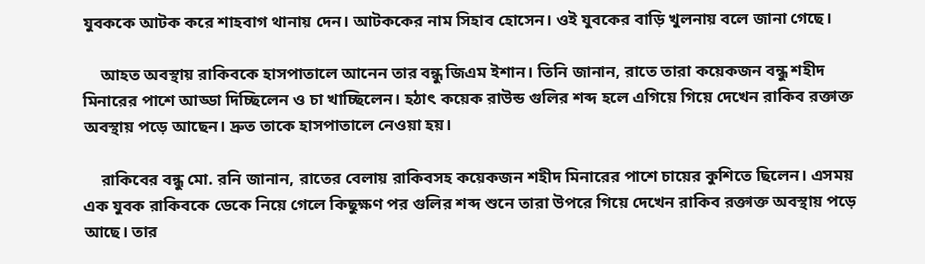যুবককে আটক করে শাহবাগ থানায় দেন। আটককের নাম সিহাব হোসেন। ওই যুবকের বাড়ি খুলনায় বলে জানা গেছে।

    আহত অবস্থায় রাকিবকে হাসপাতালে আনেন তার বন্ধু জিএম ইশান। তিনি জানান, রাতে তারা কয়েকজন বন্ধু শহীদ মিনারের পাশে আড্ডা দিচ্ছিলেন ও চা খাচ্ছিলেন। হঠাৎ কয়েক রাউন্ড গুলির শব্দ হলে এগিয়ে গিয়ে দেখেন রাকিব রক্তাক্ত অবস্থায় পড়ে আছেন। দ্রুত তাকে হাসপাতালে নেওয়া হয়।

    রাকিবের বন্ধু মো. রনি জানান, রাতের বেলায় রাকিবসহ কয়েকজন শহীদ মিনারের পাশে চায়ের কুশিতে ছিলেন। এসময় এক যুবক রাকিবকে ডেকে নিয়ে গেলে কিছুক্ষণ পর গুলির শব্দ শুনে তারা উপরে গিয়ে দেখেন রাকিব রক্তাক্ত অবস্থায় পড়ে আছে। তার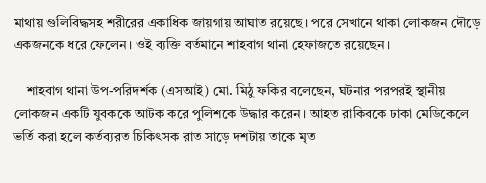মাথায় গুলিবিদ্ধসহ শরীরের একাধিক জায়গায় আঘাত রয়েছে। পরে সেখানে থাকা লোকজন দৌড়ে একজনকে ধরে ফেলেন। ওই ব্যক্তি বর্তমানে শাহবাগ থানা হেফাজতে রয়েছেন।

    শাহবাগ থানা উপ-পরিদর্শক (এসআই) মো. মিঠু ফকির বলেছেন, ঘটনার পরপরই স্থানীয় লোকজন একটি যুবককে আটক করে পুলিশকে উদ্ধার করেন। আহত রাকিবকে ঢাকা মেডিকেলে ভর্তি করা হলে কর্তব্যরত চিকিৎসক রাত সাড়ে দশটায় তাকে মৃত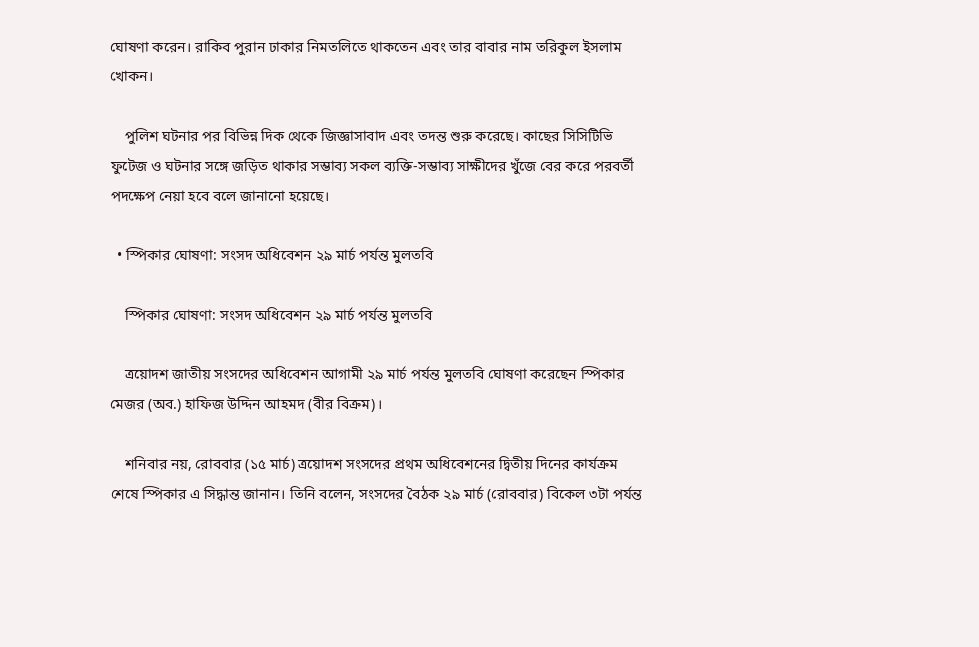ঘোষণা করেন। রাকিব পুরান ঢাকার নিমতলিতে থাকতেন এবং তার বাবার নাম তরিকুল ইসলাম খোকন।

    পুলিশ ঘটনার পর বিভিন্ন দিক থেকে জিজ্ঞাসাবাদ এবং তদন্ত শুরু করেছে। কাছের সিসিটিভি ফুটেজ ও ঘটনার সঙ্গে জড়িত থাকার সম্ভাব্য সকল ব্যক্তি-সম্ভাব্য সাক্ষীদের খুঁজে বের করে পরবর্তী পদক্ষেপ নেয়া হবে বলে জানানো হয়েছে।

  • স্পিকার ঘোষণা: সংসদ অধিবেশন ২৯ মার্চ পর্যন্ত মুলতবি

    স্পিকার ঘোষণা: সংসদ অধিবেশন ২৯ মার্চ পর্যন্ত মুলতবি

    ত্রয়োদশ জাতীয় সংসদের অধিবেশন আগামী ২৯ মার্চ পর্যন্ত মুলতবি ঘোষণা করেছেন স্পিকার মেজর (অব.) হাফিজ উদ্দিন আহমদ (বীর বিক্রম)।

    শনিবার নয়, রোববার (১৫ মার্চ) ত্রয়োদশ সংসদের প্রথম অধিবেশনের দ্বিতীয় দিনের কার্যক্রম শেষে স্পিকার এ সিদ্ধান্ত জানান। তিনি বলেন, সংসদের বৈঠক ২৯ মার্চ (রোববার) বিকেল ৩টা পর্যন্ত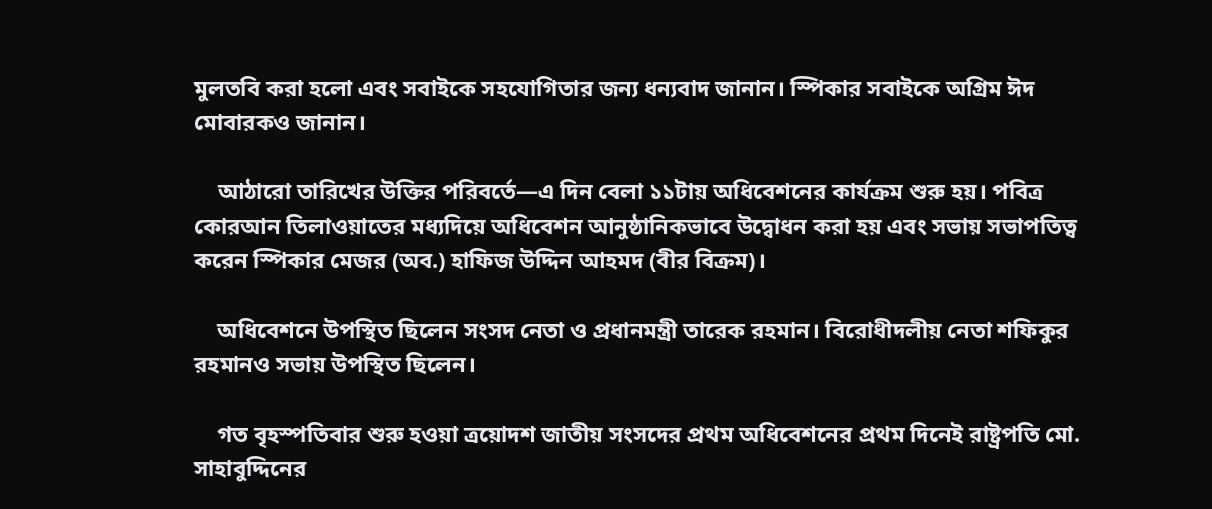মুলতবি করা হলো এবং সবাইকে সহযোগিতার জন্য ধন্যবাদ জানান। স্পিকার সবাইকে অগ্রিম ঈদ মোবারকও জানান।

    আঠারো তারিখের উক্তির পরিবর্তে—এ দিন বেলা ১১টায় অধিবেশনের কার্যক্রম শুরু হয়। পবিত্র কোরআন তিলাওয়াতের মধ্যদিয়ে অধিবেশন আনুষ্ঠানিকভাবে উদ্বোধন করা হয় এবং সভায় সভাপতিত্ব করেন স্পিকার মেজর (অব.) হাফিজ উদ্দিন আহমদ (বীর বিক্রম)।

    অধিবেশনে উপস্থিত ছিলেন সংসদ নেতা ও প্রধানমন্ত্রী তারেক রহমান। বিরোধীদলীয় নেতা শফিকুর রহমানও সভায় উপস্থিত ছিলেন।

    গত বৃহস্পতিবার শুরু হওয়া ত্রয়োদশ জাতীয় সংসদের প্রথম অধিবেশনের প্রথম দিনেই রাষ্ট্রপতি মো. সাহাবুদ্দিনের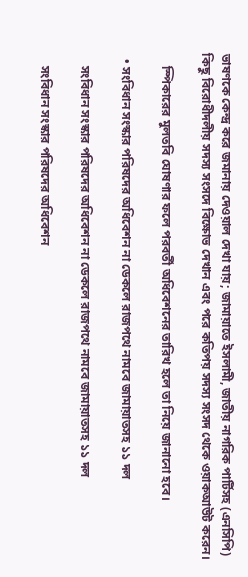ভাষণকে কেন্দ্র করে জমানায় দেওয়াল দেখা যায়; জামায়াতে ইসলামী, জাতীয় নাগরিক পার্টিসহ (এনসিপি) কিছু বিরোধীদলীয় সদস্য সংসদে বিক্ষোভ দেখান এবং পরে কতিপয় সদস্য সংসদ থেকে ওয়াকআউট করেন।

    স্পিকারের মুলতবি ঘোষণার ফলে পরবর্তী অধিবেশনের তারিখ হলে তা নিয়ে জানানো হবে।

  • সংবিধান সংস্কার পরিষদের অধিবেশন না ডেকলে রাজপথে নামবে জামায়াতসহ ১১ দল

    সংবিধান সংস্কার পরিষদের অধিবেশন না ডেকলে রাজপথে নামবে জামায়াতসহ ১১ দল

    সংবিধান সংস্কার পরিষদের অধিবেশন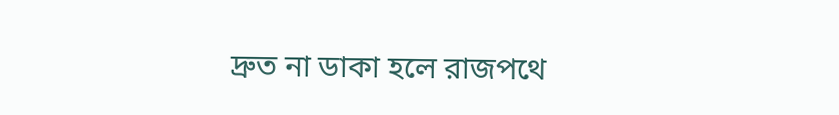দ্রুত না ডাকা হলে রাজপথে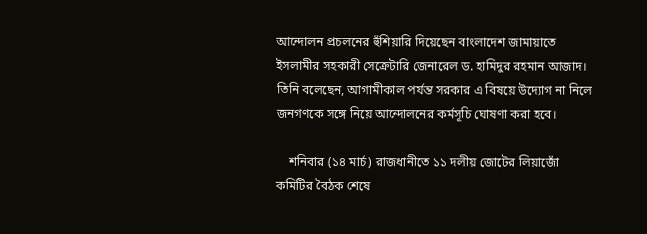আন্দোলন প্রচলনের হুঁশিয়ারি দিয়েছেন বাংলাদেশ জামায়াতে ইসলামীর সহকারী সেক্রেটারি জেনারেল ড. হামিদুর রহমান আজাদ। তিনি বলেছেন, আগামীকাল পর্যন্ত সরকার এ বিষয়ে উদ্যোগ না নিলে জনগণকে সঙ্গে নিয়ে আন্দোলনের কর্মসূচি ঘোষণা করা হবে।

    শনিবার (১৪ মার্চ) রাজধানীতে ১১ দলীয় জোটের লিয়াজোঁ কমিটির বৈঠক শেষে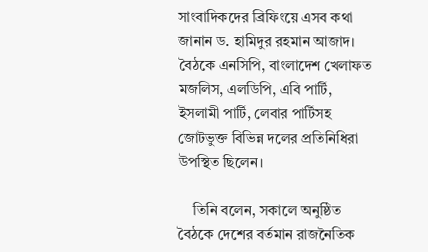সাংবাদিকদের ব্রিফিংয়ে এসব কথা জানান ড. হামিদুর রহমান আজাদ। বৈঠকে এনসিপি, বাংলাদেশ খেলাফত মজলিস, এলডিপি, এবি পার্টি, ইসলামী পার্টি, লেবার পার্টিসহ জোটভুক্ত বিভিন্ন দলের প্রতিনিধিরা উপস্থিত ছিলেন।

    তিনি বলেন, সকালে অনুষ্ঠিত বৈঠকে দেশের বর্তমান রাজনৈতিক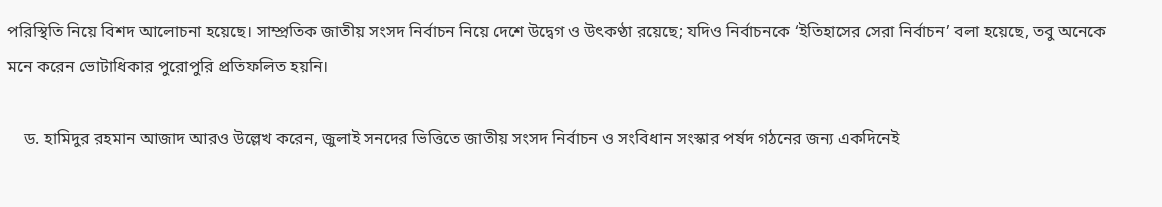পরিস্থিতি নিয়ে বিশদ আলোচনা হয়েছে। সাম্প্রতিক জাতীয় সংসদ নির্বাচন নিয়ে দেশে উদ্বেগ ও উৎকণ্ঠা রয়েছে; যদিও নির্বাচনকে ‘ইতিহাসের সেরা নির্বাচন’ বলা হয়েছে, তবু অনেকে মনে করেন ভোটাধিকার পুরোপুরি প্রতিফলিত হয়নি।

    ড. হামিদুর রহমান আজাদ আরও উল্লেখ করেন, জুলাই সনদের ভিত্তিতে জাতীয় সংসদ নির্বাচন ও সংবিধান সংস্কার পর্ষদ গঠনের জন্য একদিনেই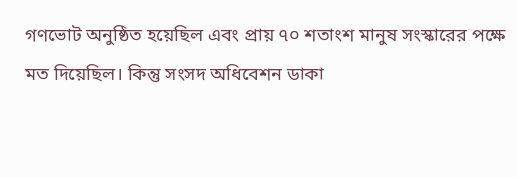গণভোট অনুষ্ঠিত হয়েছিল এবং প্রায় ৭০ শতাংশ মানুষ সংস্কারের পক্ষে মত দিয়েছিল। কিন্তু সংসদ অধিবেশন ডাকা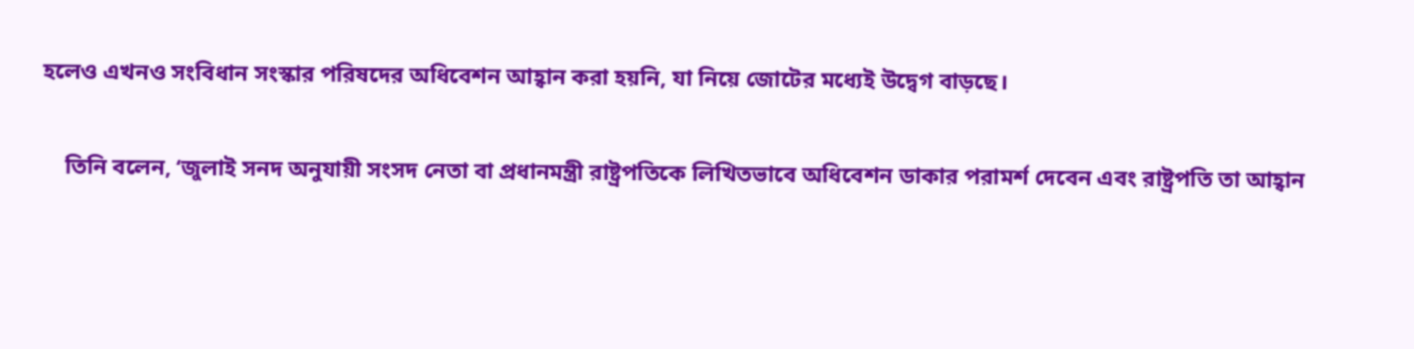হলেও এখনও সংবিধান সংস্কার পরিষদের অধিবেশন আহ্বান করা হয়নি, যা নিয়ে জোটের মধ্যেই উদ্বেগ বাড়ছে।

    তিনি বলেন, ‘জুলাই সনদ অনুযায়ী সংসদ নেতা বা প্রধানমন্ত্রী রাষ্ট্রপতিকে লিখিতভাবে অধিবেশন ডাকার পরামর্শ দেবেন এবং রাষ্ট্রপতি তা আহ্বান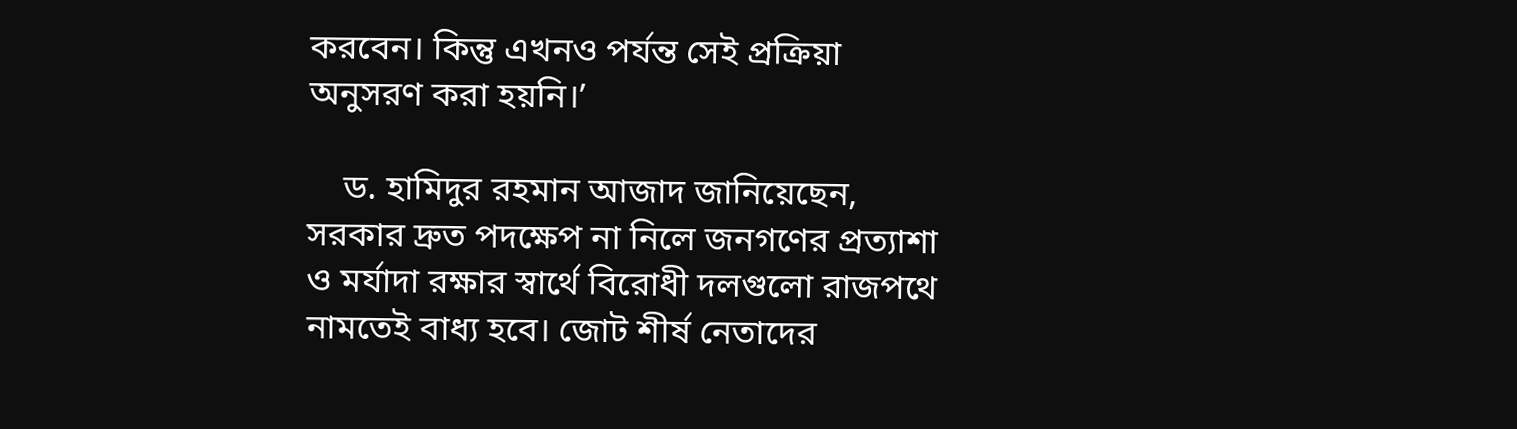করবেন। কিন্তু এখনও পর্যন্ত সেই প্রক্রিয়া অনুসরণ করা হয়নি।’

    ড. হামিদুর রহমান আজাদ জানিয়েছেন, সরকার দ্রুত পদক্ষেপ না নিলে জনগণের প্রত্যাশা ও মর্যাদা রক্ষার স্বার্থে বিরোধী দলগুলো রাজপথে নামতেই বাধ্য হবে। জোট শীর্ষ নেতাদের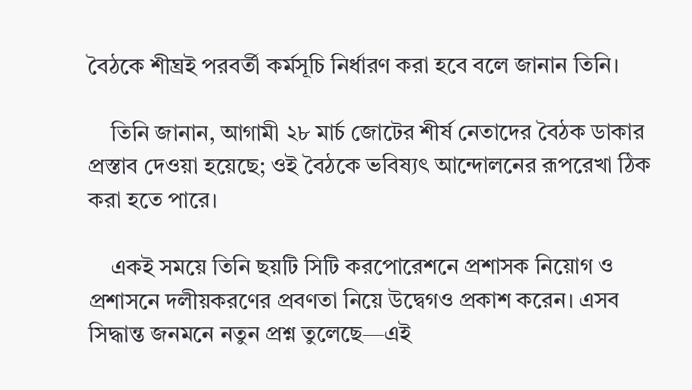বৈঠকে শীঘ্রই পরবর্তী কর্মসূচি নির্ধারণ করা হবে বলে জানান তিনি।

    তিনি জানান, আগামী ২৮ মার্চ জোটের শীর্ষ নেতাদের বৈঠক ডাকার প্রস্তাব দেওয়া হয়েছে; ওই বৈঠকে ভবিষ্যৎ আন্দোলনের রূপরেখা ঠিক করা হতে পারে।

    একই সময়ে তিনি ছয়টি সিটি করপোরেশনে প্রশাসক নিয়োগ ও প্রশাসনে দলীয়করণের প্রবণতা নিয়ে উদ্বেগও প্রকাশ করেন। এসব সিদ্ধান্ত জনমনে নতুন প্রশ্ন তুলেছে—এই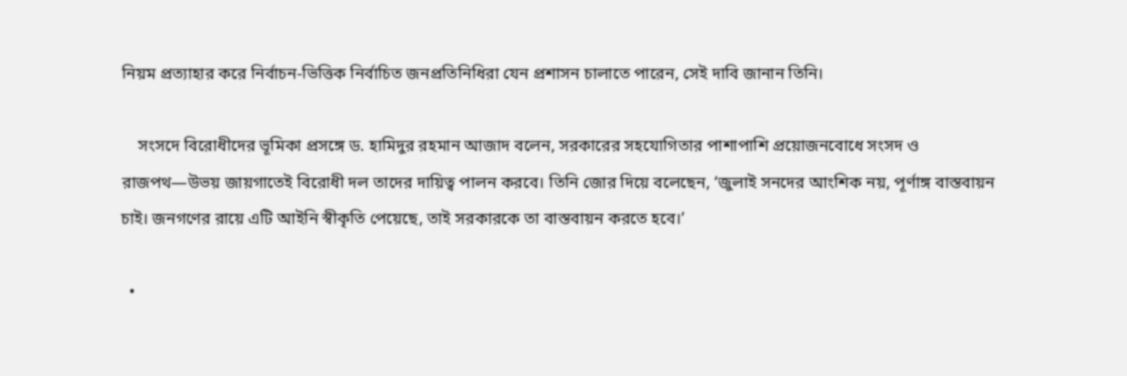নিয়ম প্রত্যাহার করে নির্বাচন-ভিত্তিক নির্বাচিত জনপ্রতিনিধিরা যেন প্রশাসন চালাতে পারেন, সেই দাবি জানান তিনি।

    সংসদে বিরোধীদের ভূমিকা প্রসঙ্গে ড. হামিদুর রহমান আজাদ বলেন, সরকারের সহযোগিতার পাশাপাশি প্রয়োজনবোধে সংসদ ও রাজপথ—উভয় জায়গাতেই বিরোধী দল তাদের দায়িত্ব পালন করবে। তিনি জোর দিয়ে বলেছেন, ‘জুলাই সনদের আংশিক নয়, পূর্ণাঙ্গ বাস্তবায়ন চাই। জনগণের রায়ে এটি আইনি স্বীকৃতি পেয়েছে, তাই সরকারকে তা বাস্তবায়ন করতে হবে।’

  •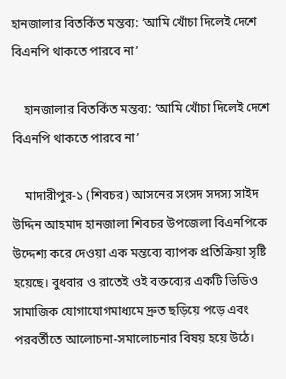হানজালার বিতর্কিত মন্তব্য: ‘আমি খোঁচা দিলেই দেশে বিএনপি থাকতে পারবে না’

    হানজালার বিতর্কিত মন্তব্য: ‘আমি খোঁচা দিলেই দেশে বিএনপি থাকতে পারবে না’

    মাদারীপুর-১ (শিবচর) আসনের সংসদ সদস্য সাইদ উদ্দিন আহমাদ হানজালা শিবচর উপজেলা বিএনপিকে উদ্দেশ্য করে দেওয়া এক মন্তব্যে ব্যাপক প্রতিক্রিয়া সৃষ্টি হয়েছে। বুধবার ও রাতেই ওই বক্তব্যের একটি ভিডিও সামাজিক যোগাযোগমাধ্যমে দ্রুত ছড়িয়ে পড়ে এবং পরবর্তীতে আলোচনা-সমালোচনার বিষয় হয়ে উঠে।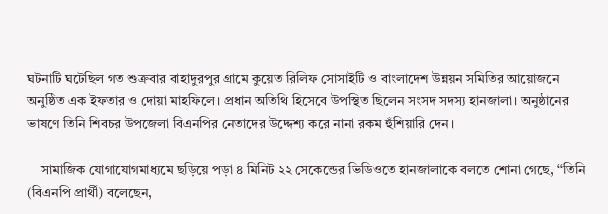ঘটনাটি ঘটেছিল গত শুক্রবার বাহাদুরপুর গ্রামে কুয়েত রিলিফ সোসাইটি ও বাংলাদেশ উন্নয়ন সমিতির আয়োজনে অনুষ্ঠিত এক ইফতার ও দোয়া মাহফিলে। প্রধান অতিথি হিসেবে উপস্থিত ছিলেন সংসদ সদস্য হানজালা। অনুষ্ঠানের ভাষণে তিনি শিবচর উপজেলা বিএনপির নেতাদের উদ্দেশ্য করে নানা রকম হুঁশিয়ারি দেন।

    সামাজিক যোগাযোগমাধ্যমে ছড়িয়ে পড়া ৪ মিনিট ২২ সেকেন্ডের ভিডিওতে হানজালাকে বলতে শোনা গেছে, ‘‘তিনি (বিএনপি প্রার্থী) বলেছেন,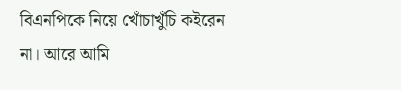বিএনপিকে নিয়ে খোঁচাখুঁচি কইরেন না। আরে আমি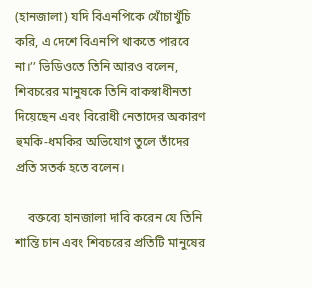(হানজালা) যদি বিএনপিকে খোঁচাখুঁচি করি, এ দেশে বিএনপি থাকতে পারবে না।’’ ভিডিওতে তিনি আরও বলেন, শিবচরের মানুষকে তিনি বাকস্বাধীনতা দিয়েছেন এবং বিরোধী নেতাদের অকারণ হুমকি-ধমকির অভিযোগ তুলে তাঁদের প্রতি সতর্ক হতে বলেন।

    বক্তব্যে হানজালা দাবি করেন যে তিনি শান্তি চান এবং শিবচরের প্রতিটি মানুষের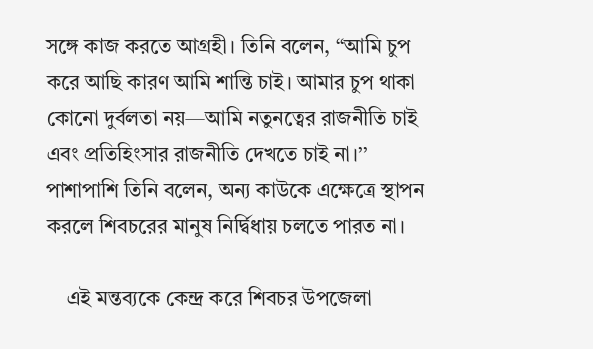সঙ্গে কাজ করতে আগ্রহী। তিনি বলেন, ‘‘আমি চুপ করে আছি কারণ আমি শান্তি চাই। আমার চুপ থাকা কোনো দুর্বলতা নয়—আমি নতুনত্বের রাজনীতি চাই এবং প্রতিহিংসার রাজনীতি দেখতে চাই না।’’ পাশাপাশি তিনি বলেন, অন্য কাউকে এক্ষেত্রে স্থাপন করলে শিবচরের মানুষ নির্দ্বিধায় চলতে পারত না।

    এই মন্তব্যকে কেন্দ্র করে শিবচর উপজেলা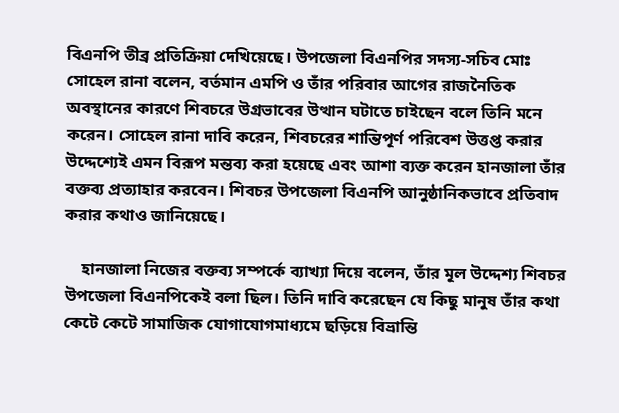বিএনপি তীব্র প্রতিক্রিয়া দেখিয়েছে। উপজেলা বিএনপির সদস্য-সচিব মোঃ সোহেল রানা বলেন, বর্তমান এমপি ও তাঁর পরিবার আগের রাজনৈতিক অবস্থানের কারণে শিবচরে উগ্রভাবের উত্থান ঘটাতে চাইছেন বলে তিনি মনে করেন। সোহেল রানা দাবি করেন, শিবচরের শান্তিপূর্ণ পরিবেশ উত্তপ্ত করার উদ্দেশ্যেই এমন বিরূপ মন্তব্য করা হয়েছে এবং আশা ব্যক্ত করেন হানজালা তাঁর বক্তব্য প্রত্যাহার করবেন। শিবচর উপজেলা বিএনপি আনুষ্ঠানিকভাবে প্রতিবাদ করার কথাও জানিয়েছে।

    হানজালা নিজের বক্তব্য সম্পর্কে ব্যাখ্যা দিয়ে বলেন, তাঁর মূল উদ্দেশ্য শিবচর উপজেলা বিএনপিকেই বলা ছিল। তিনি দাবি করেছেন যে কিছু মানুষ তাঁর কথা কেটে কেটে সামাজিক যোগাযোগমাধ্যমে ছড়িয়ে বিভ্রান্তি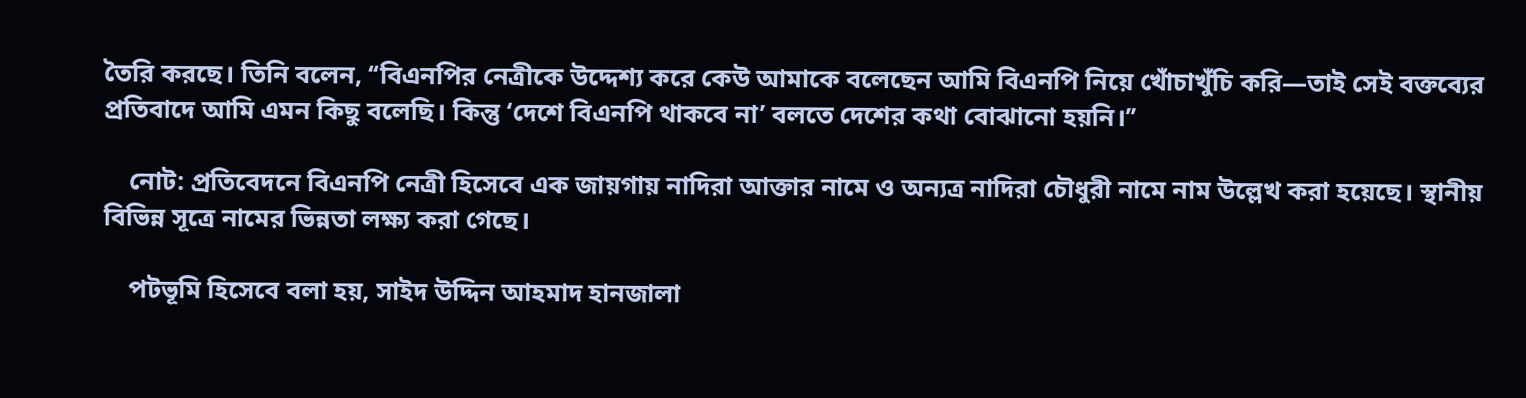তৈরি করছে। তিনি বলেন, ‘‘বিএনপির নেত্রীকে উদ্দেশ্য করে কেউ আমাকে বলেছেন আমি বিএনপি নিয়ে খোঁচাখুঁচি করি—তাই সেই বক্তব্যের প্রতিবাদে আমি এমন কিছু বলেছি। কিন্তু ‘দেশে বিএনপি থাকবে না’ বলতে দেশের কথা বোঝানো হয়নি।’’

    নোট: প্রতিবেদনে বিএনপি নেত্রী হিসেবে এক জায়গায় নাদিরা আক্তার নামে ও অন্যত্র নাদিরা চৌধুরী নামে নাম উল্লেখ করা হয়েছে। স্থানীয় বিভিন্ন সূত্রে নামের ভিন্নতা লক্ষ্য করা গেছে।

    পটভূমি হিসেবে বলা হয়, সাইদ উদ্দিন আহমাদ হানজালা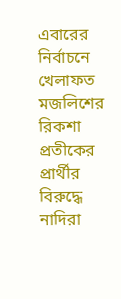এবারের নির্বাচনে খেলাফত মজলিশের রিকশা প্রতীকের প্রার্থীর বিরুদ্ধে নাদিরা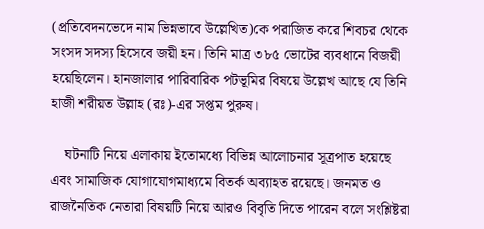(প্রতিবেদনভেদে নাম ভিন্নভাবে উল্লেখিত)কে পরাজিত করে শিবচর থেকে সংসদ সদস্য হিসেবে জয়ী হন। তিনি মাত্র ৩৮৫ ভোটের ব্যবধানে বিজয়ী হয়েছিলেন। হানজালার পারিবারিক পটভূমির বিষয়ে উল্লেখ আছে যে তিনি হাজী শরীয়ত উল্লাহ (রঃ)-এর সপ্তম পুরুষ।

    ঘটনাটি নিয়ে এলাকায় ইতোমধ্যে বিভিন্ন আলোচনার সূত্রপাত হয়েছে এবং সামাজিক যোগাযোগমাধ্যমে বিতর্ক অব্যাহত রয়েছে। জনমত ও রাজনৈতিক নেতারা বিষয়টি নিয়ে আরও বিবৃতি দিতে পারেন বলে সংশ্লিষ্টরা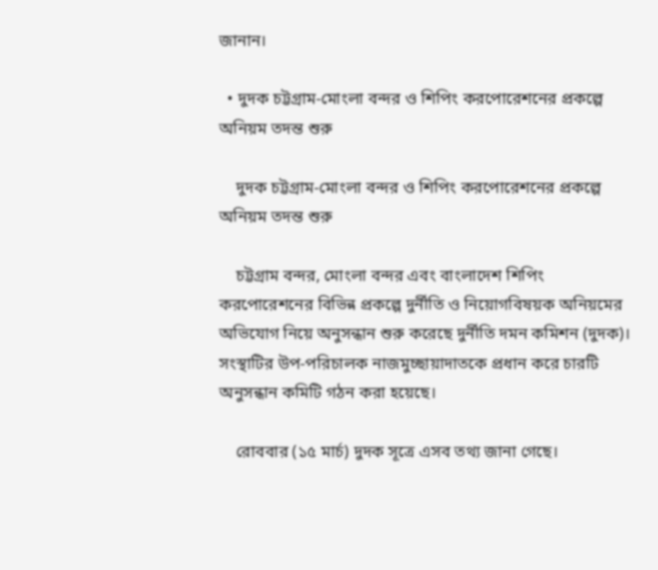জানান।

  • দুদক চট্টগ্রাম-মোংলা বন্দর ও শিপিং করপোরেশনের প্রকল্পে অনিয়ম তদন্ত শুরু

    দুদক চট্টগ্রাম-মোংলা বন্দর ও শিপিং করপোরেশনের প্রকল্পে অনিয়ম তদন্ত শুরু

    চট্টগ্রাম বন্দর, মোংলা বন্দর এবং বাংলাদেশ শিপিং করপোরেশনের বিভিন্ন প্রকল্পে দুর্নীতি ও নিয়োগবিষয়ক অনিয়মের অভিযোগ নিয়ে অনুসন্ধান শুরু করেছে দুর্নীতি দমন কমিশন (দুদক)। সংস্থাটির উপ-পরিচালক নাজমুচ্ছায়াদাতকে প্রধান করে চারটি অনুসন্ধান কমিটি গঠন করা হয়েছে।

    রোববার (১৫ মার্চ) দুদক সূত্রে এসব তথ্য জানা গেছে।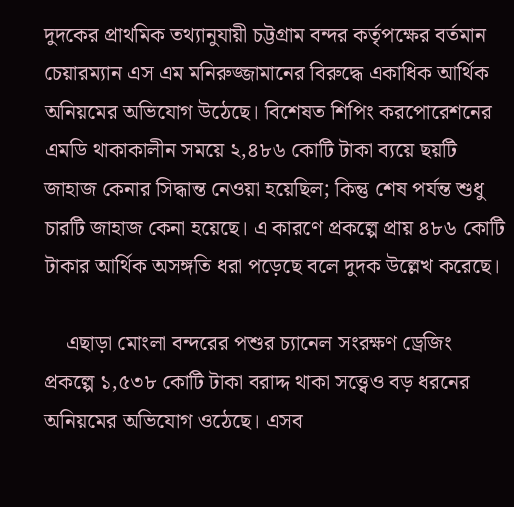দুদকের প্রাথমিক তথ্যানুযায়ী চট্টগ্রাম বন্দর কর্তৃপক্ষের বর্তমান চেয়ারম্যান এস এম মনিরুজ্জামানের বিরুদ্ধে একাধিক আর্থিক অনিয়মের অভিযোগ উঠেছে। বিশেষত শিপিং করপোরেশনের এমডি থাকাকালীন সময়ে ২,৪৮৬ কোটি টাকা ব্যয়ে ছয়টি জাহাজ কেনার সিদ্ধান্ত নেওয়া হয়েছিল; কিন্তু শেষ পর্যন্ত শুধু চারটি জাহাজ কেনা হয়েছে। এ কারণে প্রকল্পে প্রায় ৪৮৬ কোটি টাকার আর্থিক অসঙ্গতি ধরা পড়েছে বলে দুদক উল্লেখ করেছে।

    এছাড়া মোংলা বন্দরের পশুর চ্যানেল সংরক্ষণ ড্রেজিং প্রকল্পে ১,৫৩৮ কোটি টাকা বরাদ্দ থাকা সত্ত্বেও বড় ধরনের অনিয়মের অভিযোগ ওঠেছে। এসব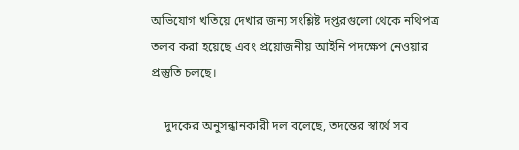অভিযোগ খতিয়ে দেখার জন্য সংশ্লিষ্ট দপ্তরগুলো থেকে নথিপত্র তলব করা হয়েছে এবং প্রয়োজনীয় আইনি পদক্ষেপ নেওয়ার প্রস্তুতি চলছে।

    দুদকের অনুসন্ধানকারী দল বলেছে, তদন্তের স্বার্থে সব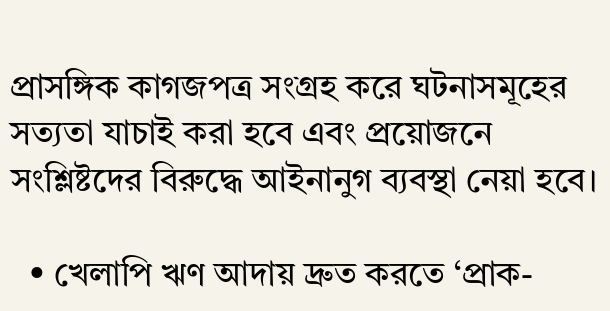প্রাসঙ্গিক কাগজপত্র সংগ্রহ করে ঘটনাসমূহের সত্যতা যাচাই করা হবে এবং প্রয়োজনে সংশ্লিষ্টদের বিরুদ্ধে আইনানুগ ব্যবস্থা নেয়া হবে।

  • খেলাপি ঋণ আদায় দ্রুত করতে ‘প্রাক-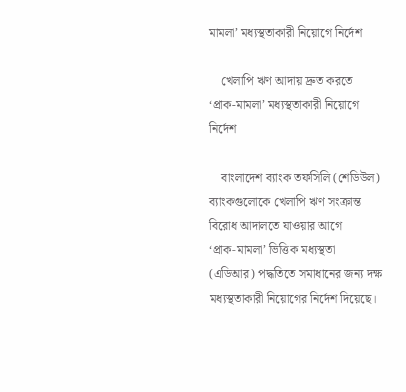মামলা’ মধ্যস্থতাকারী নিয়োগে নির্দেশ

    খেলাপি ঋণ আদায় দ্রুত করতে ‘প্রাক-মামলা’ মধ্যস্থতাকারী নিয়োগে নির্দেশ

    বাংলাদেশ ব্যাংক তফসিলি (শেডিউল) ব্যাংকগুলোকে খেলাপি ঋণ সংক্রান্ত বিরোধ আদালতে যাওয়ার আগে ‘প্রাক‑মামলা’ ভিত্তিক মধ্যস্থতা (এডিআর) পদ্ধতিতে সমাধানের জন্য দক্ষ মধ্যস্থতাকারী নিয়োগের নির্দেশ দিয়েছে।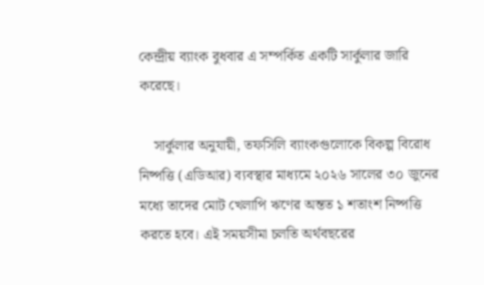কেন্দ্রীয় ব্যাংক বুধবার এ সম্পর্কিত একটি সার্কুলার জারি করেছে।

    সার্কুলার অনুযায়ী, তফসিলি ব্যাংকগুলোকে বিকল্প বিরোধ নিষ্পত্তি (এডিআর) ব্যবস্থার মাধ্যমে ২০২৬ সালের ৩০ জুনের মধ্যে তাদের মোট খেলাপি ঋণের অন্তত ১ শতাংশ নিষ্পত্তি করতে হবে। এই সময়সীমা চলতি অর্থবছরের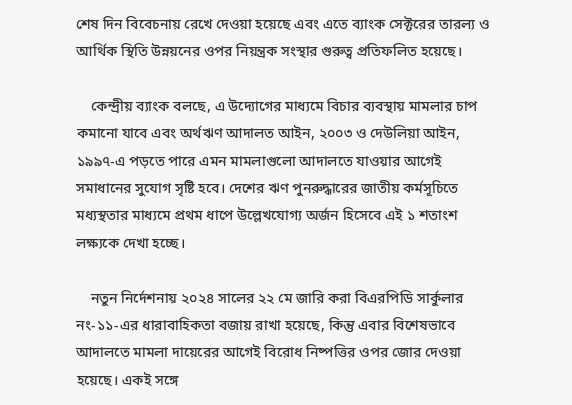শেষ দিন বিবেচনায় রেখে দেওয়া হয়েছে এবং এতে ব্যাংক সেক্টরের তারল্য ও আর্থিক স্থিতি উন্নয়নের ওপর নিয়ন্ত্রক সংস্থার গুরুত্ব প্রতিফলিত হয়েছে।

    কেন্দ্রীয় ব্যাংক বলছে, এ উদ্যোগের মাধ্যমে বিচার ব্যবস্থায় মামলার চাপ কমানো যাবে এবং অর্থঋণ আদালত আইন, ২০০৩ ও দেউলিয়া আইন, ১৯৯৭-এ পড়তে পারে এমন মামলাগুলো আদালতে যাওয়ার আগেই সমাধানের সুযোগ সৃষ্টি হবে। দেশের ঋণ পুনরুদ্ধারের জাতীয় কর্মসূচিতে মধ্যস্থতার মাধ্যমে প্রথম ধাপে উল্লেখযোগ্য অর্জন হিসেবে এই ১ শতাংশ লক্ষ্যকে দেখা হচ্ছে।

    নতুন নির্দেশনায় ২০২৪ সালের ২২ মে জারি করা বিএরপিডি সার্কুলার নং-১১-এর ধারাবাহিকতা বজায় রাখা হয়েছে, কিন্তু এবার বিশেষভাবে আদালতে মামলা দায়েরের আগেই বিরোধ নিষ্পত্তির ওপর জোর দেওয়া হয়েছে। একই সঙ্গে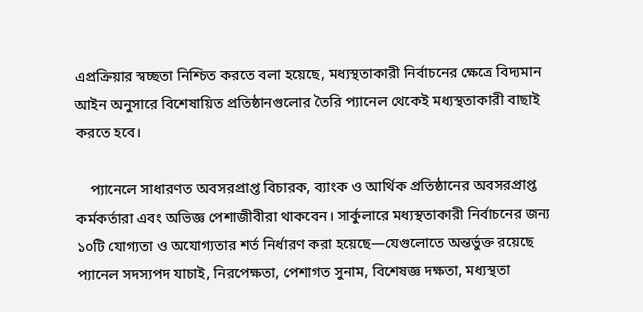এপ্রক্রিয়ার স্বচ্ছতা নিশ্চিত করতে বলা হয়েছে, মধ্যস্থতাকারী নির্বাচনের ক্ষেত্রে বিদ্যমান আইন অনুসারে বিশেষায়িত প্রতিষ্ঠানগুলোর তৈরি প্যানেল থেকেই মধ্যস্থতাকারী বাছাই করতে হবে।

    প্যানেলে সাধারণত অবসরপ্রাপ্ত বিচারক, ব্যাংক ও আর্থিক প্রতিষ্ঠানের অবসরপ্রাপ্ত কর্মকর্তারা এবং অভিজ্ঞ পেশাজীবীরা থাকবেন। সার্কুলারে মধ্যস্থতাকারী নির্বাচনের জন্য ১০টি যোগ্যতা ও অযোগ্যতার শর্ত নির্ধারণ করা হয়েছে—যেগুলোতে অন্তর্ভুক্ত রয়েছে প্যানেল সদস্যপদ যাচাই, নিরপেক্ষতা, পেশাগত সুনাম, বিশেষজ্ঞ দক্ষতা, মধ্যস্থতা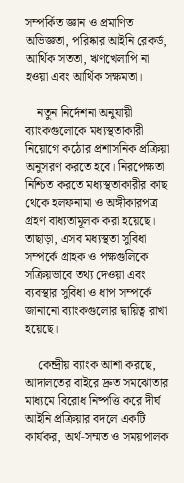সম্পর্কিত জ্ঞান ও প্রমাণিত অভিজ্ঞতা, পরিষ্কার আইনি রেকর্ড, আর্থিক সততা, ঋণখেলাপি না হওয়া এবং আর্থিক সক্ষমতা।

    নতুন নির্দেশনা অনুযায়ী ব্যাংকগুলোকে মধ্যস্থতাকারী নিয়োগে কঠোর প্রশাসনিক প্রক্রিয়া অনুসরণ করতে হবে। নিরপেক্ষতা নিশ্চিত করতে মধ্যস্থতাকারীর কাছ থেকে হলফনামা ও অঙ্গীকারপত্র গ্রহণ বাধ্যতামূলক করা হয়েছে। তাছাড়া, এসব মধ্যস্থতা সুবিধা সম্পর্কে গ্রাহক ও পক্ষগুলিকে সক্রিয়ভাবে তথ্য দেওয়া এবং ব্যবস্থার সুবিধা ও ধাপ সম্পর্কে জানানো ব্যাংকগুলোর দ্বায়িত্ব রাখা হয়েছে।

    কেন্দ্রীয় ব্যাংক আশা করছে, আদালতের বাইরে দ্রুত সমঝোতার মাধ্যমে বিরোধ নিষ্পত্তি করে দীর্ঘ আইনি প্রক্রিয়ার বদলে একটি কার্যকর, অর্থ‑সম্মত ও সময়পালক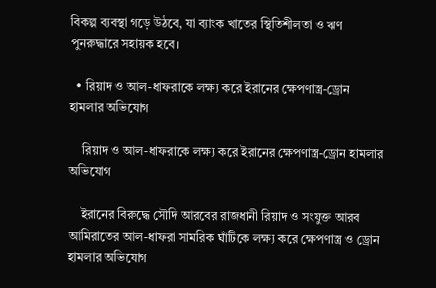বিকল্প ব্যবস্থা গড়ে উঠবে, যা ব্যাংক খাতের স্থিতিশীলতা ও ঋণ পুনরুদ্ধারে সহায়ক হবে।

  • রিয়াদ ও আল-ধাফরাকে লক্ষ্য করে ইরানের ক্ষেপণাস্ত্র-ড্রোন হামলার অভিযোগ

    রিয়াদ ও আল-ধাফরাকে লক্ষ্য করে ইরানের ক্ষেপণাস্ত্র-ড্রোন হামলার অভিযোগ

    ইরানের বিরুদ্ধে সৌদি আরবের রাজধানী রিয়াদ ও সংযুক্ত আরব আমিরাতের আল-ধাফরা সামরিক ঘাঁটিকে লক্ষ্য করে ক্ষেপণাস্ত্র ও ড্রোন হামলার অভিযোগ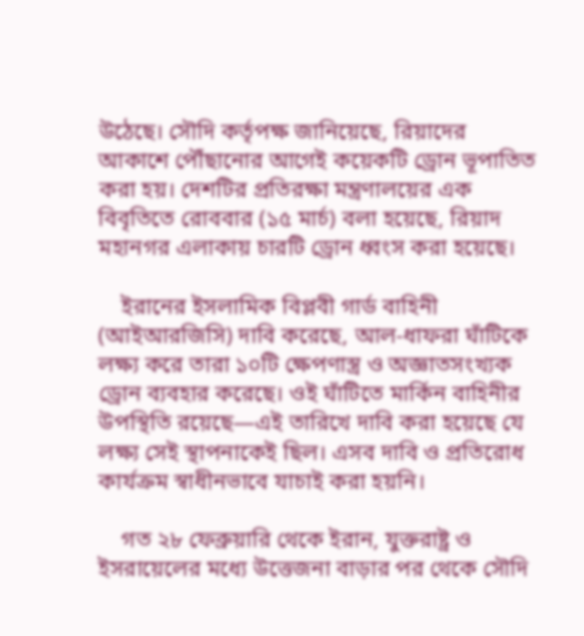উঠেছে। সৌদি কর্তৃপক্ষ জানিয়েছে, রিয়াদের আকাশে পৌঁছানোর আগেই কয়েকটি ড্রোন ভূপাতিত করা হয়। দেশটির প্রতিরক্ষা মন্ত্রণালয়ের এক বিবৃতিতে রোববার (১৫ মার্চ) বলা হয়েছে, রিয়াদ মহানগর এলাকায় চারটি ড্রোন ধ্বংস করা হয়েছে।

    ইরানের ইসলামিক বিপ্লবী গার্ড বাহিনী (আইআরজিসি) দাবি করেছে, আল-ধাফরা ঘাঁটিকে লক্ষ্য করে তারা ১০টি ক্ষেপণাস্ত্র ও অজ্ঞাতসংখ্যক ড্রোন ব্যবহার করেছে। ওই ঘাঁটিতে মার্কিন বাহিনীর উপস্থিতি রয়েছে—এই তারিখে দাবি করা হয়েছে যে লক্ষ্য সেই স্থাপনাকেই ছিল। এসব দাবি ও প্রতিরোধ কার্যক্রম স্বাধীনভাবে যাচাই করা হয়নি।

    গত ২৮ ফেব্রুয়ারি থেকে ইরান, যুক্তরাষ্ট্র ও ইসরায়েলের মধ্যে উত্তেজনা বাড়ার পর থেকে সৌদি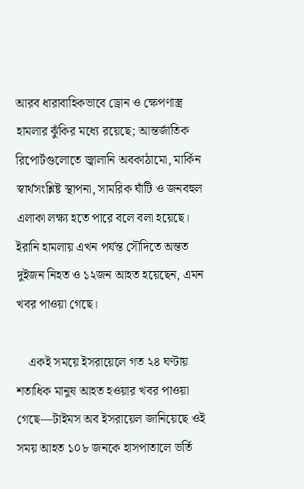আরব ধারাবাহিকভাবে ড্রোন ও ক্ষেপণাস্ত্র হামলার ঝুঁকির মধ্যে রয়েছে; আন্তর্জাতিক রিপোর্টগুলোতে জ্বালানি অবকাঠামো, মার্কিন স্বার্থসংশ্লিষ্ট স্থাপনা, সামরিক ঘাঁটি ও জনবহুল এলাকা লক্ষ্য হতে পারে বলে বলা হয়েছে। ইরানি হামলায় এখন পর্যন্ত সৌদিতে অন্তত দুইজন নিহত ও ১২জন আহত হয়েছেন, এমন খবর পাওয়া গেছে।

    একই সময়ে ইসরায়েলে গত ২৪ ঘণ্টায় শতাধিক মানুষ আহত হওয়ার খবর পাওয়া গেছে—টাইমস অব ইসরায়েল জানিয়েছে ওই সময় আহত ১০৮ জনকে হাসপাতালে ভর্তি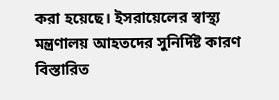করা হয়েছে। ইসরায়েলের স্বাস্থ্য মন্ত্রণালয় আহতদের সুনির্দিষ্ট কারণ বিস্তারিত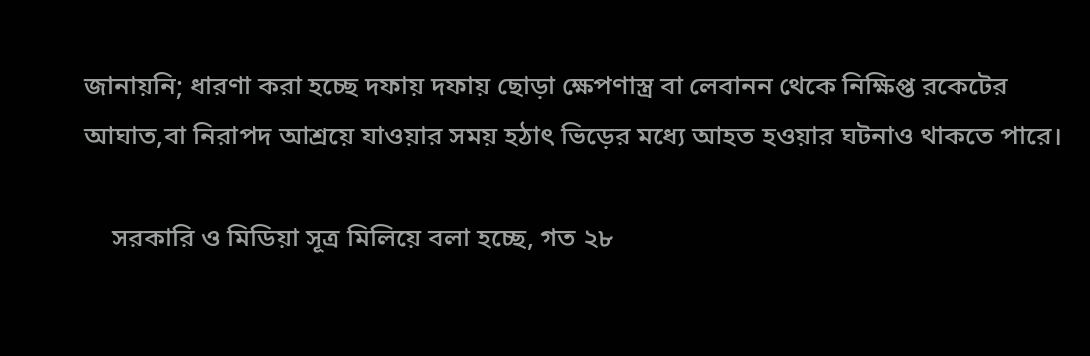জানায়নি; ধারণা করা হচ্ছে দফায় দফায় ছোড়া ক্ষেপণাস্ত্র বা লেবানন থেকে নিক্ষিপ্ত রকেটের আঘাত,বা নিরাপদ আশ্রয়ে যাওয়ার সময় হঠাৎ ভিড়ের মধ্যে আহত হওয়ার ঘটনাও থাকতে পারে।

    সরকারি ও মিডিয়া সূত্র মিলিয়ে বলা হচ্ছে, গত ২৮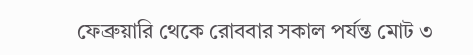ফেব্রুয়ারি থেকে রোববার সকাল পর্যন্ত মোট ৩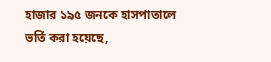হাজার ১৯৫ জনকে হাসপাতালে ভর্তি করা হয়েছে,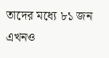তাদের মধ্যে ৮১ জন এখনও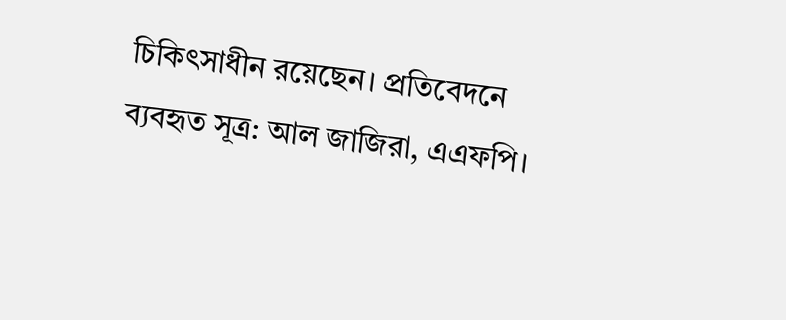চিকিৎসাধীন রয়েছেন। প্রতিবেদনে ব্যবহৃত সূত্র: আল জাজিরা, এএফপি।